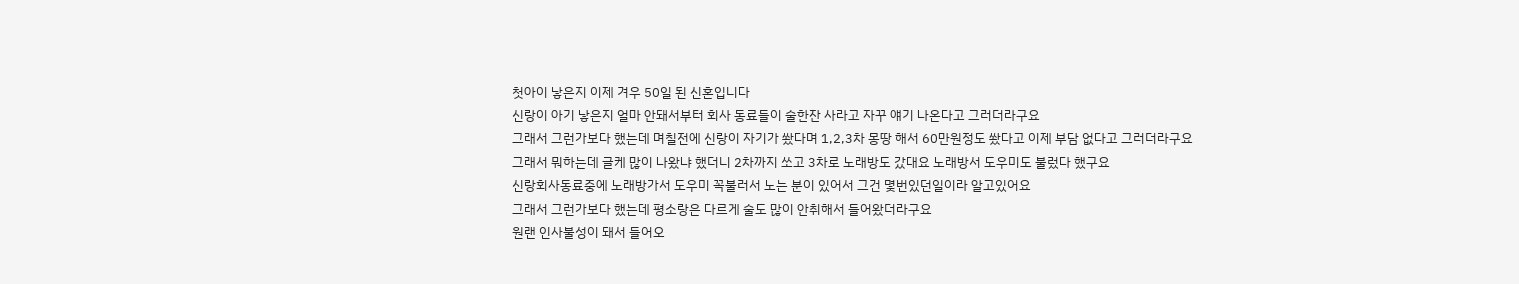첫아이 낳은지 이제 겨우 50일 된 신혼입니다
신랑이 아기 낳은지 얼마 안돼서부터 회사 동료들이 술한잔 사라고 자꾸 얘기 나온다고 그러더라구요
그래서 그런가보다 했는데 며칠전에 신랑이 자기가 쐈다며 1,2,3차 몽땅 해서 60만원정도 쐈다고 이제 부담 없다고 그러더라구요
그래서 뭐하는데 글케 많이 나왔냐 했더니 2차까지 쏘고 3차로 노래방도 갔대요 노래방서 도우미도 불렀다 했구요
신랑회사동료중에 노래방가서 도우미 꼭불러서 노는 분이 있어서 그건 몇번있던일이라 알고있어요
그래서 그런가보다 했는데 평소랑은 다르게 술도 많이 안취해서 들어왔더라구요
원랜 인사불성이 돼서 들어오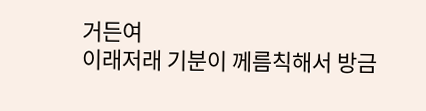거든여
이래저래 기분이 께름칙해서 방금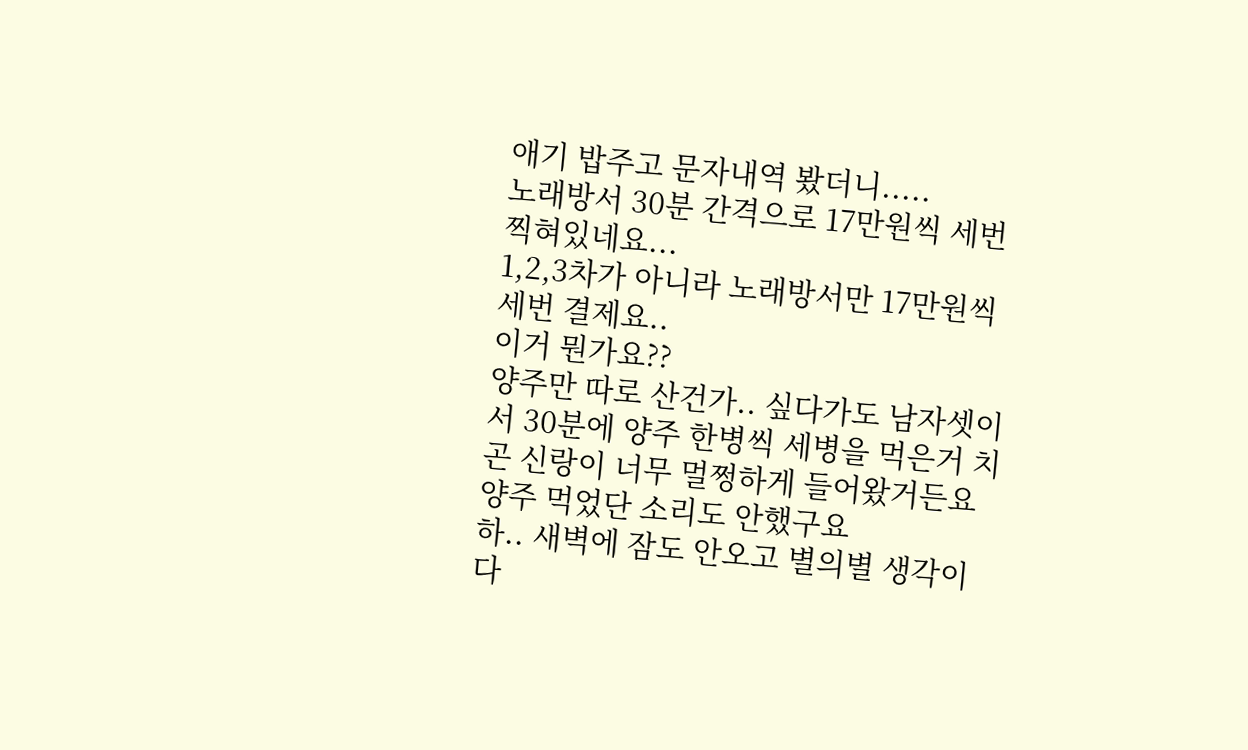애기 밥주고 문자내역 봤더니.....
노래방서 30분 간격으로 17만원씩 세번 찍혀있네요...
1,2,3차가 아니라 노래방서만 17만원씩 세번 결제요..
이거 뭔가요??
양주만 따로 산건가.. 싶다가도 남자셋이서 30분에 양주 한병씩 세병을 먹은거 치곤 신랑이 너무 멀쩡하게 들어왔거든요 양주 먹었단 소리도 안했구요
하.. 새벽에 잠도 안오고 별의별 생각이 다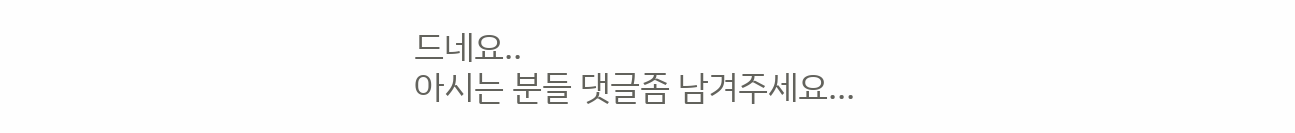드네요..
아시는 분들 댓글좀 남겨주세요...